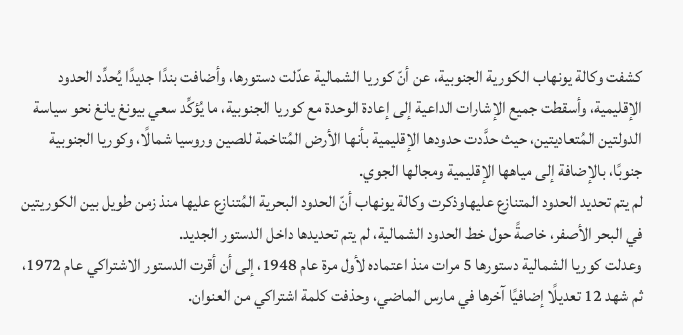كشفت وكالة يونهاب الكورية الجنوبية، عن أنّ كوريا الشمالية عدّلت دستورها، وأضافت بندًا جديدًا يُحدِّد الحدود الإقليمية، وأسقطت جميع الإشارات الداعية إلى إعادة الوحدة مع كوريا الجنوبية، ما يُؤكِّد سعي بيونغ يانغ نحو سياسة الدولتين المُتعاديتين، حيث حدَّدت حدودها الإقليمية بأنها الأرض المُتاخمة للصين وروسيا شمالًا، وكوريا الجنوبية جنوبًا، بالإضافة إلى مياهها الإقليمية ومجالها الجوي.
لم يتم تحديد الحدود المتنازع عليهاوذكرت وكالة يونهاب أنّ الحدود البحرية المُتنازع عليها منذ زمن طويل بين الكوريتين في البحر الأصفر، خاصةً حول خط الحدود الشمالية، لم يتم تحديدها داخل الدستور الجديد.
وعدلت كوريا الشمالية دستورها 5 مرات منذ اعتماده لأول مرة عام 1948، إلى أن أقرت الدستور الاشتراكي عام 1972، ثم شهد 12 تعديلًا إضافيًا آخرها في مارس الماضي، وحذفت كلمة اشتراكي من العنوان.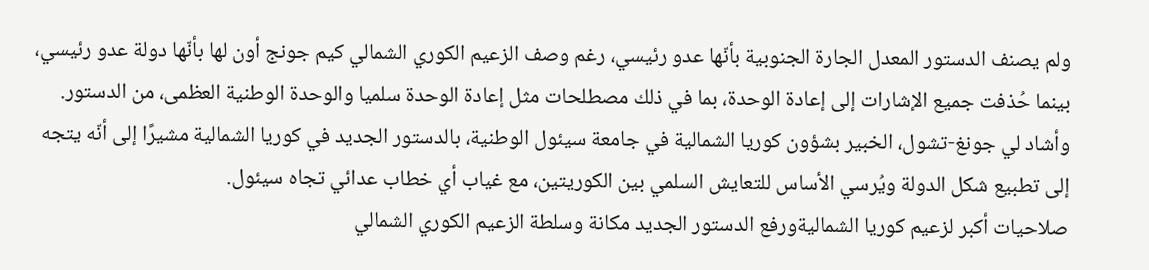ولم يصنف الدستور المعدل الجارة الجنوبية بأنّها عدو رئيسي، رغم وصف الزعيم الكوري الشمالي كيم جونج أون لها بأنّها دولة عدو رئيسي، بينما حُذفت جميع الإشارات إلى إعادة الوحدة، بما في ذلك مصطلحات مثل إعادة الوحدة سلميا والوحدة الوطنية العظمى، من الدستور.
وأشاد لي جونغ-تشول، الخبير بشؤون كوريا الشمالية في جامعة سيئول الوطنية، بالدستور الجديد في كوريا الشمالية مشيرًا إلى أنّه يتجه إلى تطبيع شكل الدولة ويُرسي الأساس للتعايش السلمي بين الكوريتين، مع غياب أي خطاب عدائي تجاه سيئول.
صلاحيات أكبر لزعيم كوريا الشماليةورفع الدستور الجديد مكانة وسلطة الزعيم الكوري الشمالي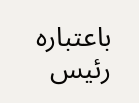باعتباره رئيس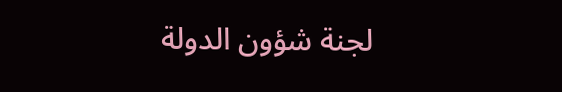لجنة شؤون الدولة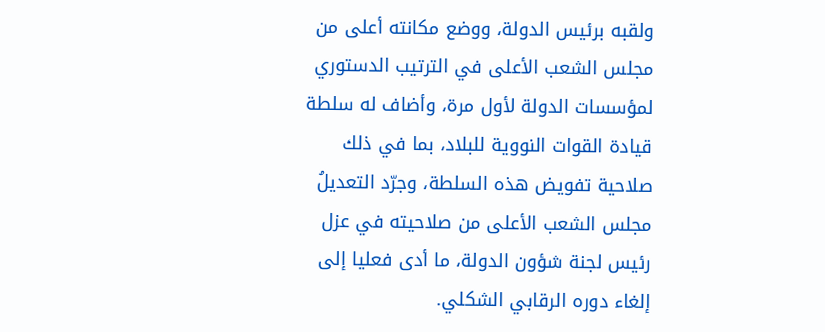ولقبه برئيس الدولة، ووضع مكانته أعلى من مجلس الشعب الأعلى في الترتيب الدستوري لمؤسسات الدولة لأول مرة، وأضاف له سلطة قيادة القوات النووية للبلاد، بما في ذلك صلاحية تفويض هذه السلطة، وجرّد التعديلُ مجلس الشعب الأعلى من صلاحيته في عزل رئيس لجنة شؤون الدولة، ما أدى فعليا إلى إلغاء دوره الرقابي الشكلي.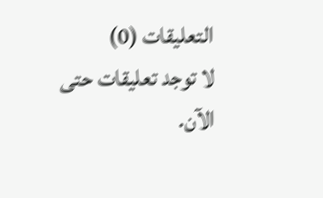التعليقات (0)
لا توجد تعليقات حتى الآن.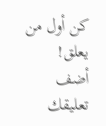كن أول من يعلق!
أضف تعليقك